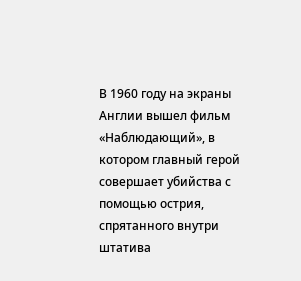В 1960 году на экраны Англии вышел фильм «Наблюдающий», в котором главный герой совершает убийства с помощью острия, спрятанного внутри штатива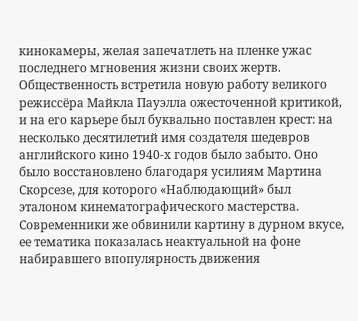кинокамеры, желая запечатлеть на пленке ужас последнего мгновения жизни своих жертв. Общественность встретила новую работу великого режиссёра Майкла Пауэлла ожесточенной критикой, и на его карьере был буквально поставлен крест: на несколько десятилетий имя создателя шедевров английского кино 1940-х годов было забыто. Оно было восстановлено благодаря усилиям Мартина Скорсезе, для которого «Наблюдающий» был эталоном кинематографического мастерства. Современники же обвинили картину в дурном вкусе, ее тематика показалась неактуальной на фоне набиравшего впопулярность движения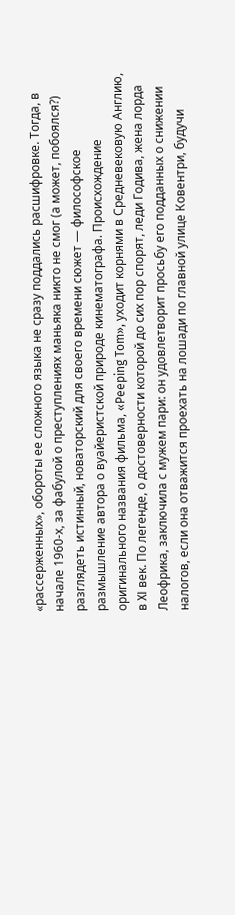«рассерженных», обороты ее сложного языка не сразу поддались расшифровке. Тогда, в начале 1960-х, за фабулой о преступлениях маньяка никто не смог (а может, побоялся?) разглядеть истинный, новаторский для своего времени сюжет — философское размышление автора о вуайеристской природе кинематографа. Происхождение оригинального названия фильма, «Peeping Tom», уходит корнями в Средневековую Англию, в XI век. По легенде, о достоверности которой до сих пор спорят, леди Годива, жена лорда Леофрика, заключила с мужем пари: он удовлетворит просьбу его подданных о снижении налогов, если она отважится проехать на лошади по главной улице Ковентри, будучи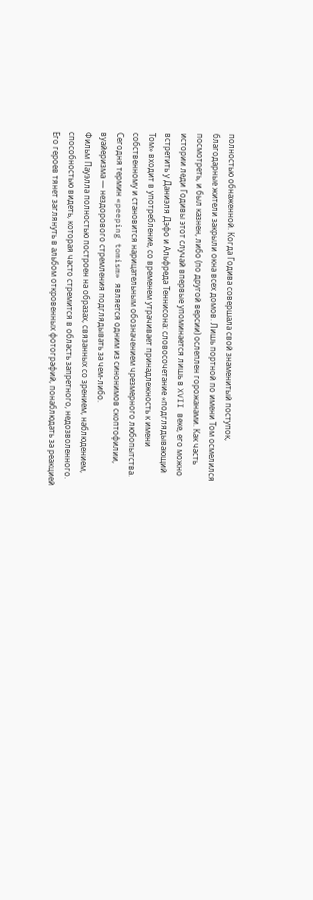полностью обнаженной. Когда Годива совершала свой знаменитый поступок, благодарные жители закрыли окна всех домов. Лишь портной по имени Том осмелился посмотреть, и был казнен, либо (по другой версии) ослеплен горожанами. Как часть истории леди Годивы этот случай впервые упоминается лишь в XVII веке, его можно встретить у Даниэля Дэфо и Альфреда Теннисона: словосочетание «подглядывающий Том» входит в употребление, со временем утрачивает принадлежность к имени собственному и становится нарицательным обозначением чрезмерного любопытства. Сегодня термин «peeping tomism» является одним из синонимов скоптофилии, вуайеризма — нездорового стремления подглядывать за чем-либо.
Фильм Пауэлла полностью построен на образах, связанных со зрением, наблюдением, способностью видеть, которая часто стремится в область запретного, недозволенного. Его героев тянет заглянуть в альбом откровенных фотографий, понаблюдать за реакцией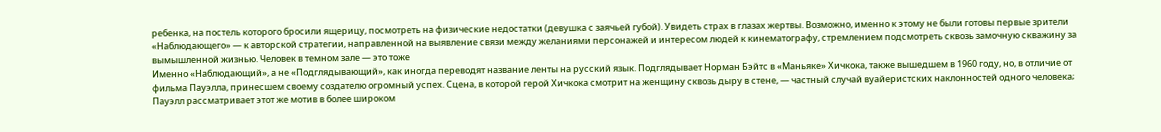ребенка, на постель которого бросили ящерицу, посмотреть на физические недостатки (девушка с заячьей губой). Увидеть страх в глазах жертвы. Возможно, именно к этому не были готовы первые зрители «Наблюдающего» — к авторской стратегии, направленной на выявление связи между желаниями персонажей и интересом людей к кинематографу, стремлением подсмотреть сквозь замочную скважину за вымышленной жизнью. Человек в темном зале — это тоже
Именно «Наблюдающий», а не «Подглядывающий», как иногда переводят название ленты на русский язык. Подглядывает Норман Бэйтс в «Маньяке» Хичкока, также вышедшем в 1960 году, но, в отличие от фильма Пауэлла, принесшем своему создателю огромный успех. Сцена, в которой герой Хичкока смотрит на женщину сквозь дыру в стене, — частный случай вуайеристских наклонностей одного человека; Пауэлл рассматривает этот же мотив в более широком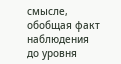смысле, обобщая факт наблюдения до уровня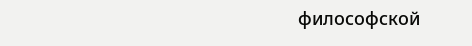философской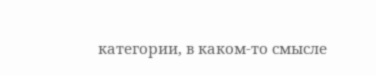категории, в каком-то смысле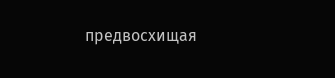предвосхищая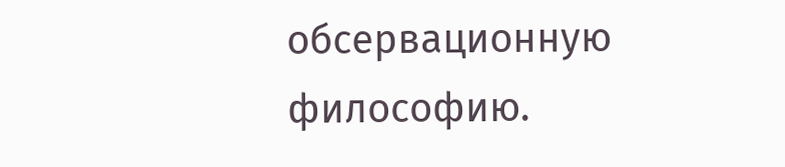обсервационную философию.